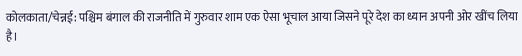कोलकाता/चेन्नई: पश्चिम बंगाल की राजनीति में गुरुवार शाम एक ऐसा भूचाल आया जिसने पूरे देश का ध्यान अपनी ओर खींच लिया है।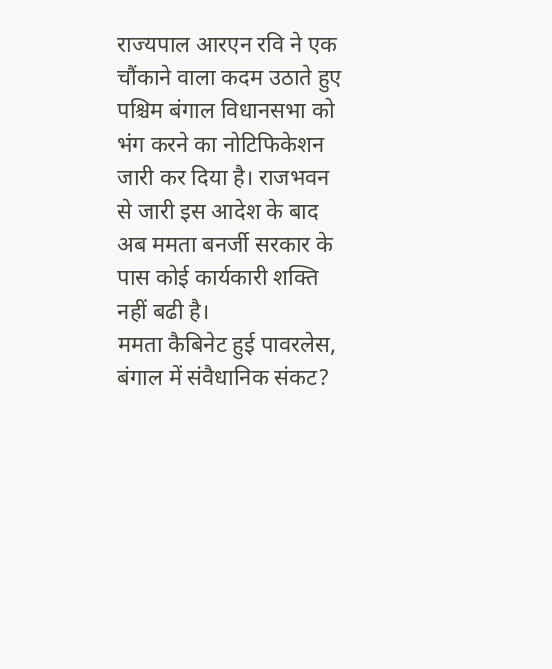राज्यपाल आरएन रवि ने एक चौंकाने वाला कदम उठाते हुए पश्चिम बंगाल विधानसभा को भंग करने का नोटिफिकेशन जारी कर दिया है। राजभवन से जारी इस आदेश के बाद अब ममता बनर्जी सरकार के पास कोई कार्यकारी शक्ति नहीं बढी है।
ममता कैबिनेट हुई पावरलेस, बंगाल में संवैधानिक संकट?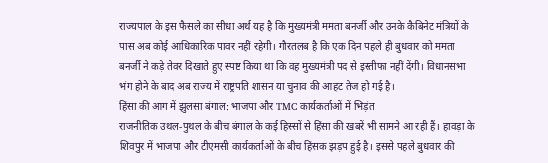राज्यपाल के इस फैसले का सीधा अर्थ यह है कि मुख्यमंत्री ममता बनर्जी और उनके कैबिनेट मंत्रियों के पास अब कोई आधिकारिक पावर नहीं रहेगी। गौरतलब है कि एक दिन पहले ही बुधवार को ममता बनर्जी ने कड़े तेवर दिखाते हुए स्पष्ट किया था कि वह मुख्यमंत्री पद से इस्तीफा नहीं देंगी। विधानसभा भंग होने के बाद अब राज्य में राष्ट्रपति शासन या चुनाव की आहट तेज हो गई है।
हिंसा की आग में झुलसा बंगाल: भाजपा और TMC कार्यकर्ताओं में भिड़ंत
राजनीतिक उथल-पुथल के बीच बंगाल के कई हिस्सों से हिंसा की खबरें भी सामने आ रही हैं। हावड़ा के शिवपुर में भाजपा और टीएमसी कार्यकर्ताओं के बीच हिंसक झड़प हुई है। इससे पहले बुधवार की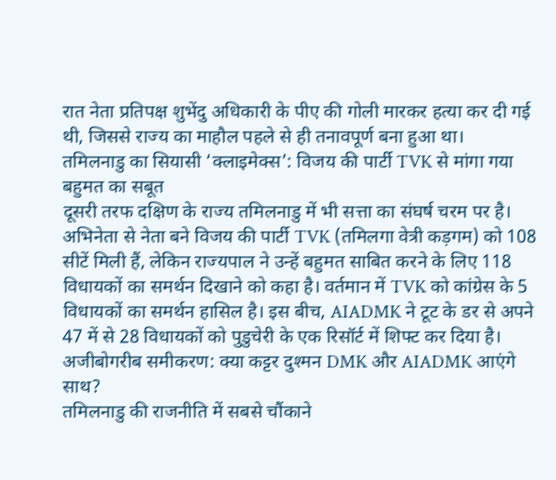रात नेता प्रतिपक्ष शुभेंदु अधिकारी के पीए की गोली मारकर हत्या कर दी गई थी, जिससे राज्य का माहौल पहले से ही तनावपूर्ण बना हुआ था।
तमिलनाडु का सियासी ‘क्लाइमेक्स’: विजय की पार्टी TVK से मांगा गया बहुमत का सबूत
दूसरी तरफ दक्षिण के राज्य तमिलनाडु में भी सत्ता का संघर्ष चरम पर है। अभिनेता से नेता बने विजय की पार्टी TVK (तमिलगा वेत्री कड़गम) को 108 सीटें मिली हैं, लेकिन राज्यपाल ने उन्हें बहुमत साबित करने के लिए 118 विधायकों का समर्थन दिखाने को कहा है। वर्तमान में TVK को कांग्रेस के 5 विधायकों का समर्थन हासिल है। इस बीच, AIADMK ने टूट के डर से अपने 47 में से 28 विधायकों को पुडुचेरी के एक रिसॉर्ट में शिफ्ट कर दिया है।
अजीबोगरीब समीकरण: क्या कट्टर दुश्मन DMK और AIADMK आएंगे साथ?
तमिलनाडु की राजनीति में सबसे चौंकाने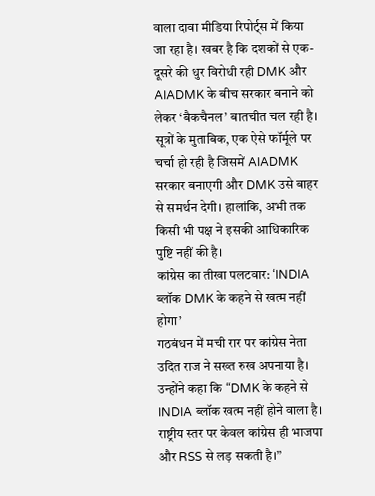वाला दावा मीडिया रिपोर्ट्स में किया जा रहा है। खबर है कि दशकों से एक-दूसरे की धुर विरोधी रही DMK और AIADMK के बीच सरकार बनाने को लेकर ‘बैकचैनल’ बातचीत चल रही है। सूत्रों के मुताबिक, एक ऐसे फॉर्मूले पर चर्चा हो रही है जिसमें AIADMK सरकार बनाएगी और DMK उसे बाहर से समर्थन देगी। हालांकि, अभी तक किसी भी पक्ष ने इसकी आधिकारिक पुष्टि नहीं की है।
कांग्रेस का तीखा पलटवार: ‘INDIA ब्लॉक DMK के कहने से खत्म नहीं होगा’
गठबंधन में मची रार पर कांग्रेस नेता उदित राज ने सख्त रुख अपनाया है। उन्होंने कहा कि “DMK के कहने से INDIA ब्लॉक खत्म नहीं होने वाला है। राष्ट्रीय स्तर पर केवल कांग्रेस ही भाजपा और RSS से लड़ सकती है।”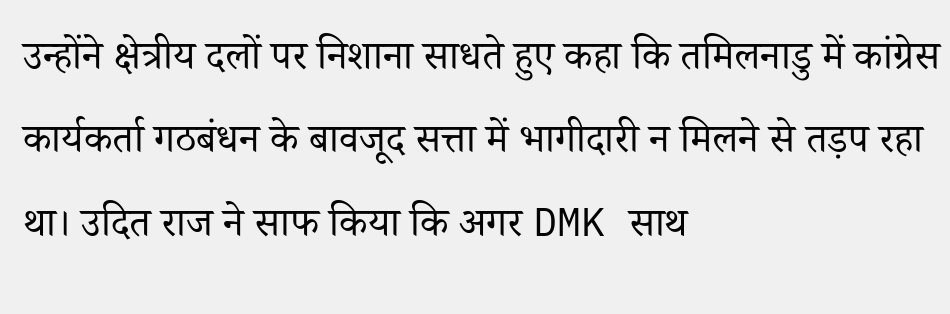उन्होंने क्षेत्रीय दलों पर निशाना साधते हुए कहा कि तमिलनाडु में कांग्रेस कार्यकर्ता गठबंधन के बावजूद सत्ता में भागीदारी न मिलने से तड़प रहा था। उदित राज ने साफ किया कि अगर DMK साथ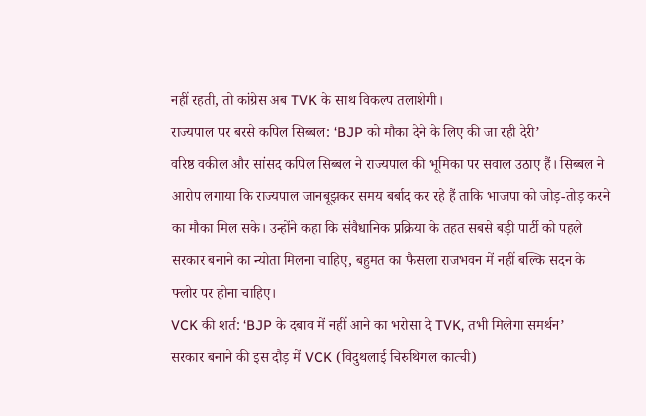नहीं रहती, तो कांग्रेस अब TVK के साथ विकल्प तलाशेगी।
राज्यपाल पर बरसे कपिल सिब्बल: ‘BJP को मौका देने के लिए की जा रही देरी’
वरिष्ठ वकील और सांसद कपिल सिब्बल ने राज्यपाल की भूमिका पर सवाल उठाए हैं। सिब्बल ने आरोप लगाया कि राज्यपाल जानबूझकर समय बर्बाद कर रहे हैं ताकि भाजपा को जोड़-तोड़ करने का मौका मिल सके। उन्होंने कहा कि संवैधानिक प्रक्रिया के तहत सबसे बड़ी पार्टी को पहले सरकार बनाने का न्योता मिलना चाहिए, बहुमत का फैसला राजभवन में नहीं बल्कि सदन के फ्लोर पर होना चाहिए।
VCK की शर्त: ‘BJP के दबाव में नहीं आने का भरोसा दे TVK, तभी मिलेगा समर्थन’
सरकार बनाने की इस दौड़ में VCK (विदुथलाई चिरुथिगल कात्ची)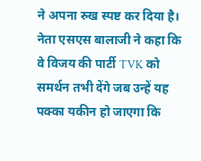ने अपना रुख स्पष्ट कर दिया है। नेता एसएस बालाजी ने कहा कि वे विजय की पार्टी TVK को समर्थन तभी देंगे जब उन्हें यह पक्का यकीन हो जाएगा कि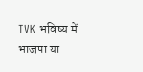TVK भविष्य में भाजपा या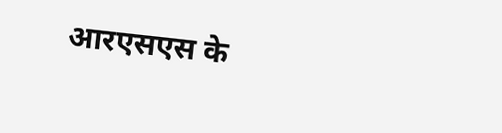आरएसएस के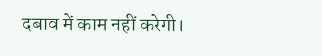दबाव में काम नहीं करेगी।